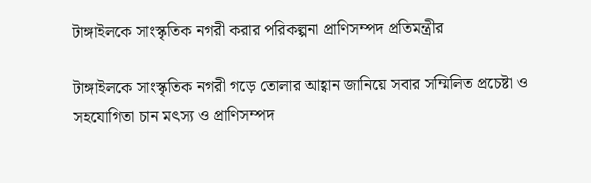টাঙ্গাইলকে সাংস্কৃতিক নগরী করার পরিকল্পনা প্রাণিসম্পদ প্রতিমন্ত্রীর

টাঙ্গাইলকে সাংস্কৃতিক নগরী গড়ে তোলার আহ্বান জানিয়ে সবার সম্মিলিত প্রচেষ্টা ও সহযোগিতা চান মৎস্য ও প্রাণিসম্পদ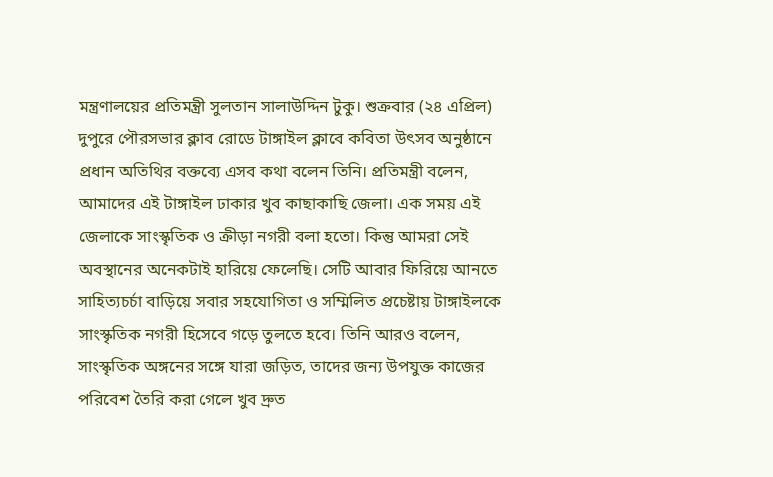মন্ত্রণালয়ের প্রতিমন্ত্রী সুলতান সালাউদ্দিন টুকু। শুক্রবার (২৪ এপ্রিল) দুপুরে পৌরসভার ক্লাব রোডে টাঙ্গাইল ক্লাবে কবিতা উৎসব অনুষ্ঠানে প্রধান অতিথির বক্তব্যে এসব কথা বলেন তিনি। প্রতিমন্ত্রী বলেন, আমাদের এই টাঙ্গাইল ঢাকার খুব কাছাকাছি জেলা। এক সময় এই জেলাকে সাংস্কৃতিক ও ক্রীড়া নগরী বলা হতো। কিন্তু আমরা সেই অবস্থানের অনেকটাই হারিয়ে ফেলেছি। সেটি আবার ফিরিয়ে আনতে সাহিত্যচর্চা বাড়িয়ে সবার সহযোগিতা ও সম্মিলিত প্রচেষ্টায় টাঙ্গাইলকে সাংস্কৃতিক নগরী হিসেবে গড়ে তুলতে হবে। তিনি আরও বলেন, সাংস্কৃতিক অঙ্গনের সঙ্গে যারা জড়িত, তাদের জন্য উপযুক্ত কাজের পরিবেশ তৈরি করা গেলে খুব দ্রুত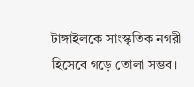টাঙ্গাইলকে সাংস্কৃতিক নগরী হিসেবে গড়ে তোলা সম্ভব।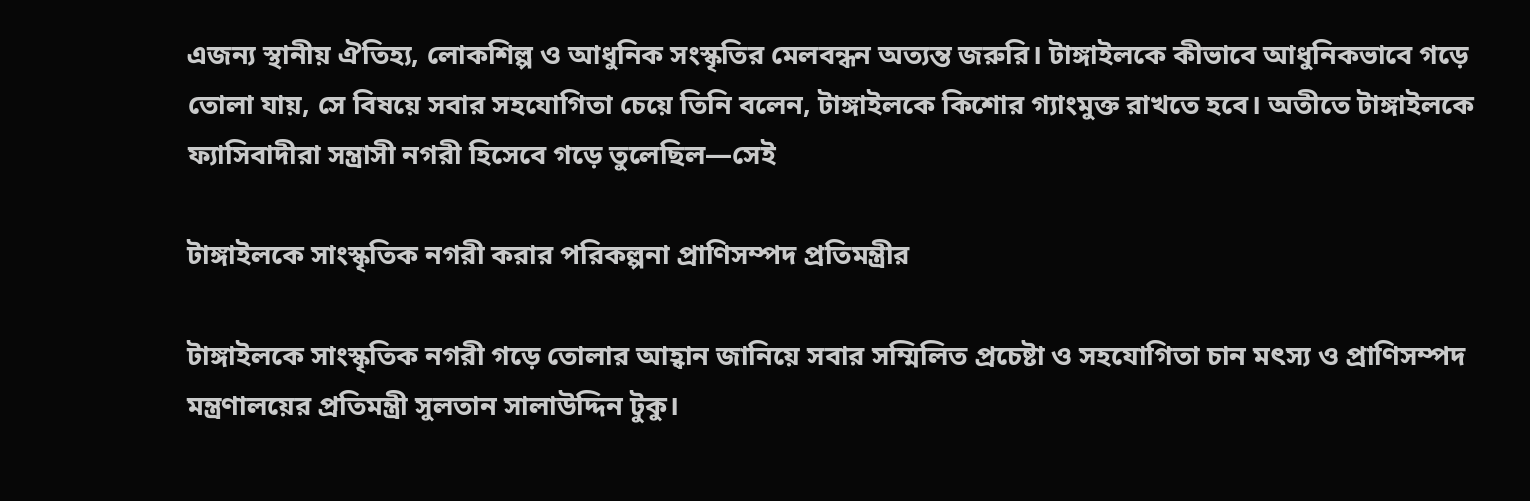এজন্য স্থানীয় ঐতিহ্য, লোকশিল্প ও আধুনিক সংস্কৃতির মেলবন্ধন অত্যন্ত জরুরি। টাঙ্গাইলকে কীভাবে আধুনিকভাবে গড়ে তোলা যায়, সে বিষয়ে সবার সহযোগিতা চেয়ে তিনি বলেন, টাঙ্গাইলকে কিশোর গ্যাংমুক্ত রাখতে হবে। অতীতে টাঙ্গাইলকে ফ্যাসিবাদীরা সন্ত্রাসী নগরী হিসেবে গড়ে তুলেছিল—সেই

টাঙ্গাইলকে সাংস্কৃতিক নগরী করার পরিকল্পনা প্রাণিসম্পদ প্রতিমন্ত্রীর

টাঙ্গাইলকে সাংস্কৃতিক নগরী গড়ে তোলার আহ্বান জানিয়ে সবার সম্মিলিত প্রচেষ্টা ও সহযোগিতা চান মৎস্য ও প্রাণিসম্পদ মন্ত্রণালয়ের প্রতিমন্ত্রী সুলতান সালাউদ্দিন টুকু।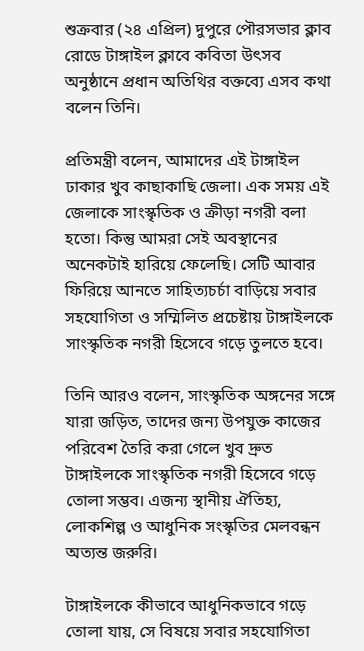শুক্রবার (২৪ এপ্রিল) দুপুরে পৌরসভার ক্লাব রোডে টাঙ্গাইল ক্লাবে কবিতা উৎসব অনুষ্ঠানে প্রধান অতিথির বক্তব্যে এসব কথা বলেন তিনি।

প্রতিমন্ত্রী বলেন, আমাদের এই টাঙ্গাইল ঢাকার খুব কাছাকাছি জেলা। এক সময় এই জেলাকে সাংস্কৃতিক ও ক্রীড়া নগরী বলা হতো। কিন্তু আমরা সেই অবস্থানের অনেকটাই হারিয়ে ফেলেছি। সেটি আবার ফিরিয়ে আনতে সাহিত্যচর্চা বাড়িয়ে সবার সহযোগিতা ও সম্মিলিত প্রচেষ্টায় টাঙ্গাইলকে সাংস্কৃতিক নগরী হিসেবে গড়ে তুলতে হবে।

তিনি আরও বলেন, সাংস্কৃতিক অঙ্গনের সঙ্গে যারা জড়িত, তাদের জন্য উপযুক্ত কাজের পরিবেশ তৈরি করা গেলে খুব দ্রুত টাঙ্গাইলকে সাংস্কৃতিক নগরী হিসেবে গড়ে তোলা সম্ভব। এজন্য স্থানীয় ঐতিহ্য, লোকশিল্প ও আধুনিক সংস্কৃতির মেলবন্ধন অত্যন্ত জরুরি।

টাঙ্গাইলকে কীভাবে আধুনিকভাবে গড়ে তোলা যায়, সে বিষয়ে সবার সহযোগিতা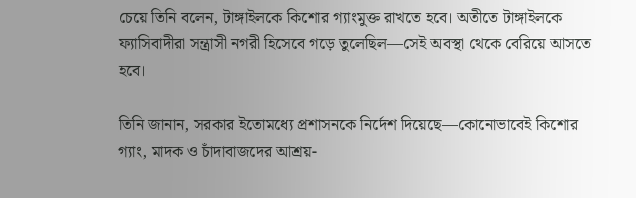চেয়ে তিনি বলেন, টাঙ্গাইলকে কিশোর গ্যাংমুক্ত রাখতে হবে। অতীতে টাঙ্গাইলকে ফ্যাসিবাদীরা সন্ত্রাসী নগরী হিসেবে গড়ে তুলেছিল—সেই অবস্থা থেকে বেরিয়ে আসতে হবে।

তিনি জানান, সরকার ইতোমধ্যে প্রশাসনকে নির্দেশ দিয়েছে—কোনোভাবেই কিশোর গ্যাং, মাদক ও চাঁদাবাজদের আশ্রয়-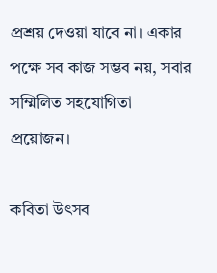প্রশ্রয় দেওয়া যাবে না। একার পক্ষে সব কাজ সম্ভব নয়, সবার সম্মিলিত সহযোগিতা প্রয়োজন।

কবিতা উৎসব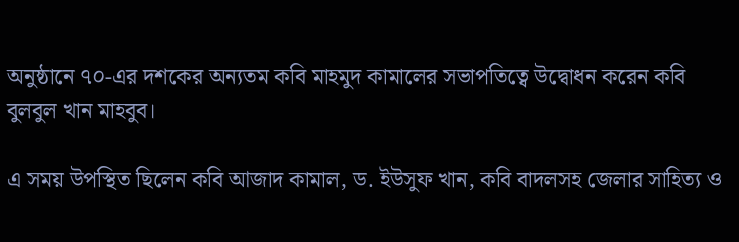অনুষ্ঠানে ৭০-এর দশকের অন্যতম কবি মাহমুদ কামালের সভাপতিত্বে উদ্বোধন করেন কবি বুলবুল খান মাহবুব।

এ সময় উপস্থিত ছিলেন কবি আজাদ কামাল, ড. ইউসুফ খান, কবি বাদলসহ জেলার সাহিত্য ও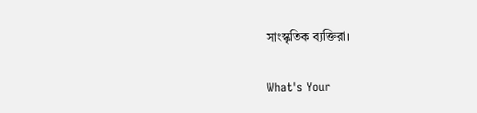সাংস্কৃতিক ব্যক্তিরা।

What's Your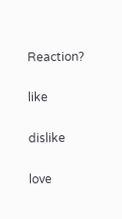Reaction?

like

dislike

love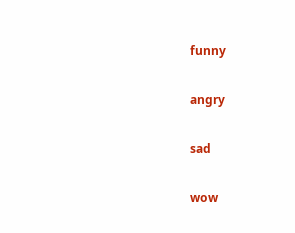funny

angry

sad

wow